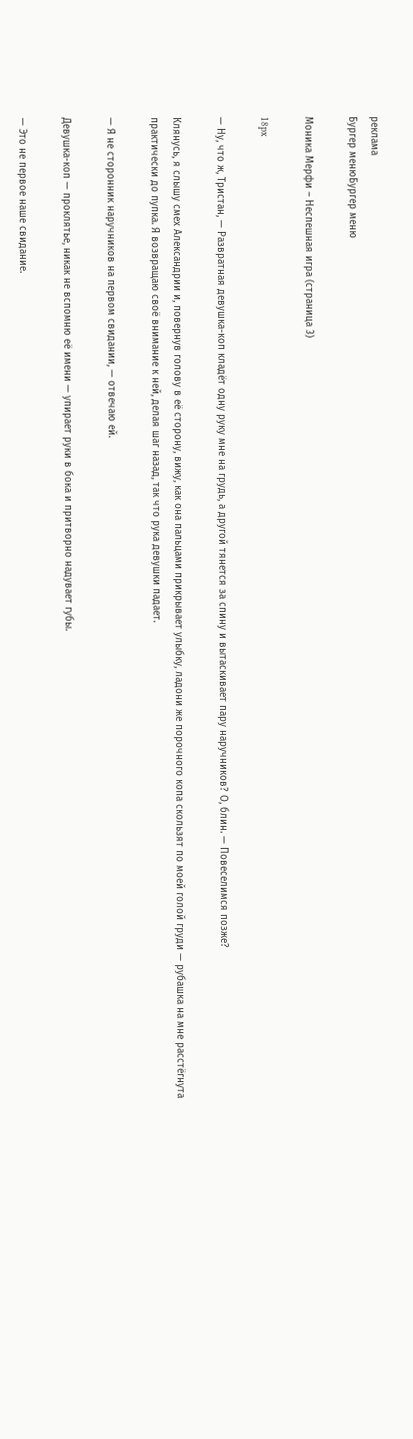реклама
Бургер менюБургер меню

Моника Мерфи – Неспешная игра (страница 3)

18px

— Ну, что ж, Тристан, — Развратная девушка-коп кладёт одну руку мне на грудь, а другой тянется за спину и вытаскивает пару наручников? О, блин. — Повеселимся позже?

Клянусь, я слышу смех Александрии и, повернув голову в её сторону, вижу, как она пальцами прикрывает улыбку, ладони же порочного копа скользят по моей голой груди — рубашка на мне расстёгнута практически до пупка. Я возвращаю своё внимание к ней, делая шаг назад, так что рука девушки падает.

— Я не сторонник наручников на первом свидании, — отвечаю ей.

Девушка-коп — проклятье, никак не вспомню её имени — упирает руки в бока и притворно надувает губы.

— Это не первое наше свидание.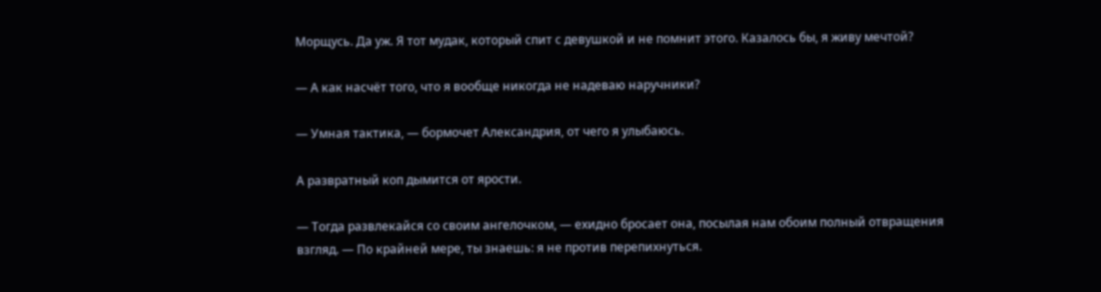Морщусь. Да уж. Я тот мудак, который спит с девушкой и не помнит этого. Казалось бы, я живу мечтой?

— А как насчёт того, что я вообще никогда не надеваю наручники?

— Умная тактика, — бормочет Александрия, от чего я улыбаюсь.

А развратный коп дымится от ярости.

— Тогда развлекайся со своим ангелочком, — ехидно бросает она, посылая нам обоим полный отвращения взгляд. — По крайней мере, ты знаешь: я не против перепихнуться.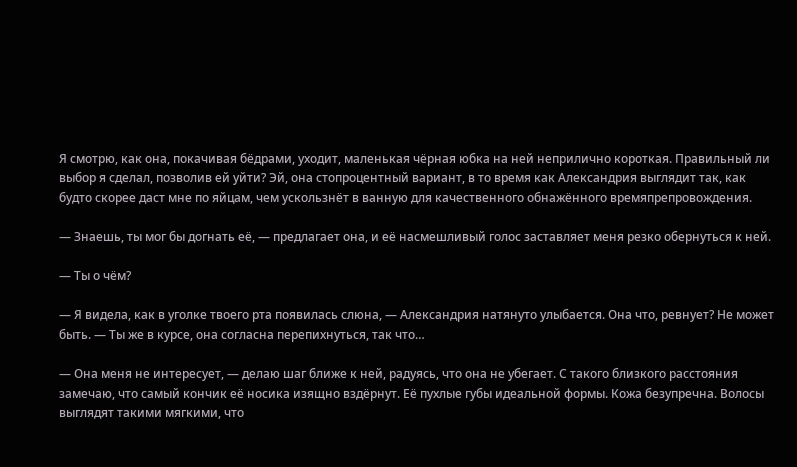Я смотрю, как она, покачивая бёдрами, уходит, маленькая чёрная юбка на ней неприлично короткая. Правильный ли выбор я сделал, позволив ей уйти? Эй, она стопроцентный вариант, в то время как Александрия выглядит так, как будто скорее даст мне по яйцам, чем ускользнёт в ванную для качественного обнажённого времяпрепровождения.

— Знаешь, ты мог бы догнать её, — предлагает она, и её насмешливый голос заставляет меня резко обернуться к ней.

— Ты о чём?

— Я видела, как в уголке твоего рта появилась слюна, — Александрия натянуто улыбается. Она что, ревнует? Не может быть. — Ты же в курсе, она согласна перепихнуться, так что…

— Она меня не интересует, — делаю шаг ближе к ней, радуясь, что она не убегает. С такого близкого расстояния замечаю, что самый кончик её носика изящно вздёрнут. Её пухлые губы идеальной формы. Кожа безупречна. Волосы выглядят такими мягкими, что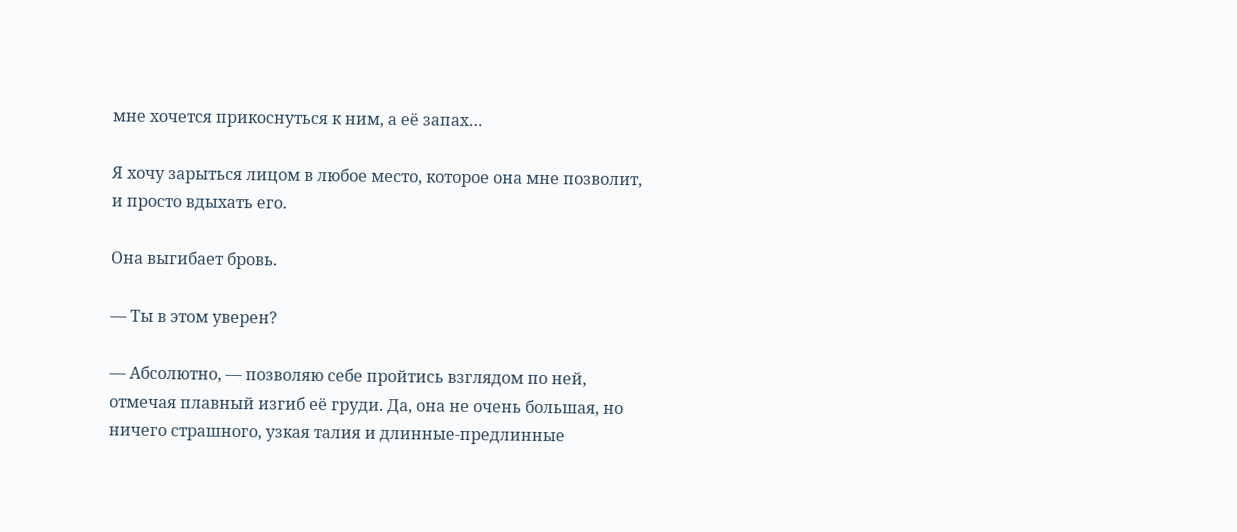мне хочется прикоснуться к ним, а её запах…

Я хочу зарыться лицом в любое место, которое она мне позволит, и просто вдыхать его.

Она выгибает бровь.

— Ты в этом уверен?

— Абсолютно, — позволяю себе пройтись взглядом по ней, отмечая плавный изгиб её груди. Да, она не очень большая, но ничего страшного, узкая талия и длинные-предлинные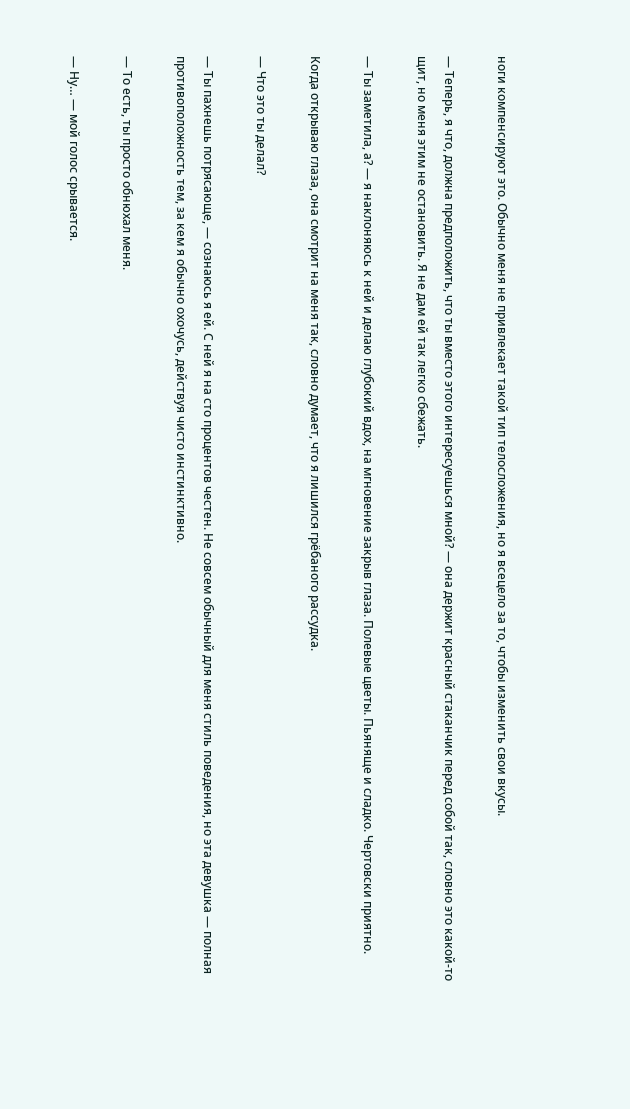ноги компенсируют это. Обычно меня не привлекает такой тип телосложения, но я всецело за то, чтобы изменить свои вкусы.

— Теперь, я что, должна предположить, что ты вместо этого интересуешься мной? — она держит красный стаканчик перед собой так, словно это какой-то щит, но меня этим не остановить. Я не дам ей так легко сбежать.

— Ты заметила, а? — я наклоняюсь к ней и делаю глубокий вдох, на мгновение закрыв глаза. Полевые цветы. Пьяняще и сладко. Чертовски приятно.

Когда открываю глаза, она смотрит на меня так, словно думает, что я лишился грёбаного рассудка.

— Что это ты делал?

— Ты пахнешь потрясающе, — сознаюсь я ей. С ней я на сто процентов честен. Не совсем обычный для меня стиль поведения, но эта девушка — полная противоположность тем, за кем я обычно охочусь, действуя чисто инстинктивно.

— То есть, ты просто обнюхал меня.

— Ну… — мой голос срывается.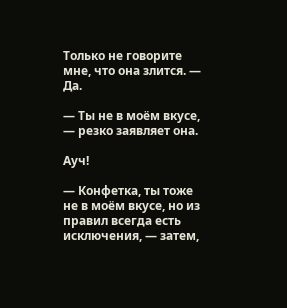Только не говорите мне, что она злится. — Да.

— Ты не в моём вкусе, — резко заявляет она.

Ауч!

— Конфетка, ты тоже не в моём вкусе, но из правил всегда есть исключения, — затем,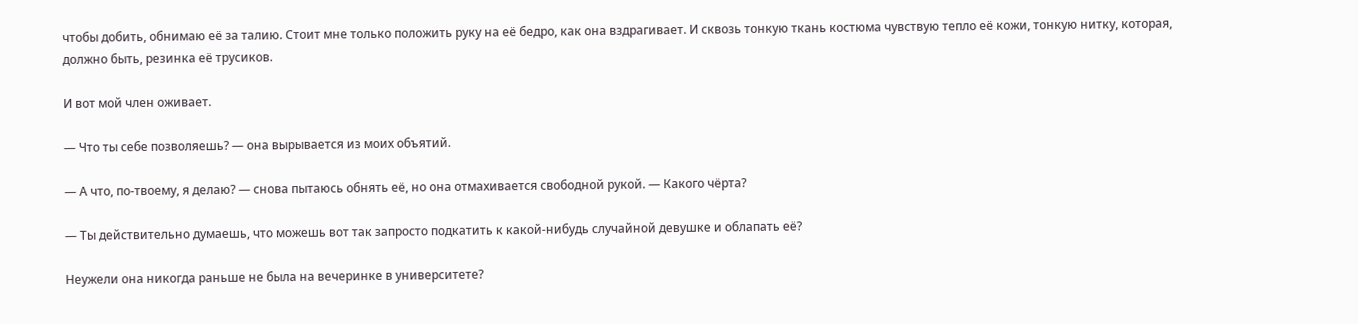чтобы добить, обнимаю её за талию. Стоит мне только положить руку на её бедро, как она вздрагивает. И сквозь тонкую ткань костюма чувствую тепло её кожи, тонкую нитку, которая, должно быть, резинка её трусиков.

И вот мой член оживает.

— Что ты себе позволяешь? — она вырывается из моих объятий.

— А что, по-твоему, я делаю? — снова пытаюсь обнять её, но она отмахивается свободной рукой. — Какого чёрта?

— Ты действительно думаешь, что можешь вот так запросто подкатить к какой-нибудь случайной девушке и облапать её?

Неужели она никогда раньше не была на вечеринке в университете?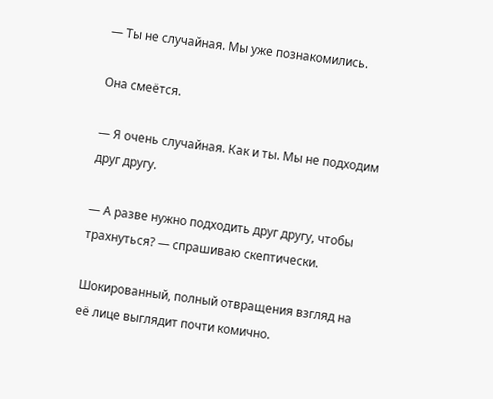— Ты не случайная. Мы уже познакомились.

Она смеётся.

— Я очень случайная. Как и ты. Мы не подходим друг другу.

— А разве нужно подходить друг другу, чтобы трахнуться? — спрашиваю скептически.

Шокированный, полный отвращения взгляд на её лице выглядит почти комично.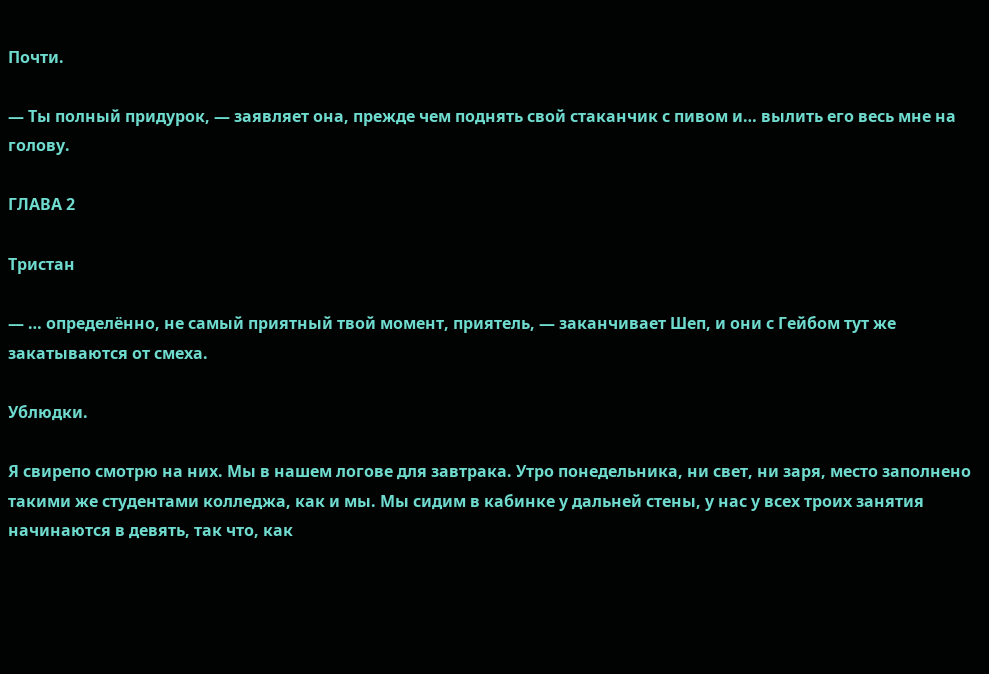Почти.

— Ты полный придурок, — заявляет она, прежде чем поднять свой стаканчик с пивом и… вылить его весь мне на голову.

ГЛАВА 2

Тристан

— … определённо, не самый приятный твой момент, приятель, — заканчивает Шеп, и они с Гейбом тут же закатываются от смеха.

Ублюдки.

Я свирепо смотрю на них. Мы в нашем логове для завтрака. Утро понедельника, ни свет, ни заря, место заполнено такими же студентами колледжа, как и мы. Мы сидим в кабинке у дальней стены, у нас у всех троих занятия начинаются в девять, так что, как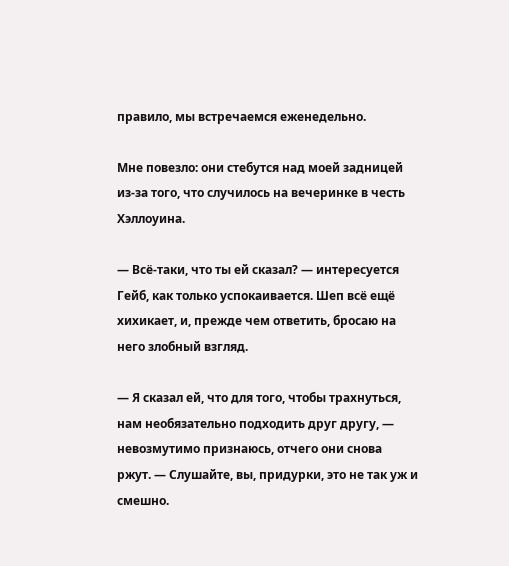правило, мы встречаемся еженедельно.

Мне повезло: они стебутся над моей задницей из-за того, что случилось на вечеринке в честь Хэллоуина.

— Всё-таки, что ты ей сказал? — интересуется Гейб, как только успокаивается. Шеп всё ещё хихикает, и, прежде чем ответить, бросаю на него злобный взгляд.

— Я сказал ей, что для того, чтобы трахнуться, нам необязательно подходить друг другу, — невозмутимо признаюсь, отчего они снова ржут. — Слушайте, вы, придурки, это не так уж и смешно.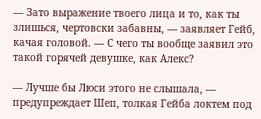— Зато выражение твоего лица и то, как ты злишься, чертовски забавны, — заявляет Гейб, качая головой. — С чего ты вообще заявил это такой горячей девушке, как Алекс?

— Лучше бы Люси этого не слышала, — предупреждает Шеп, толкая Гейба локтем под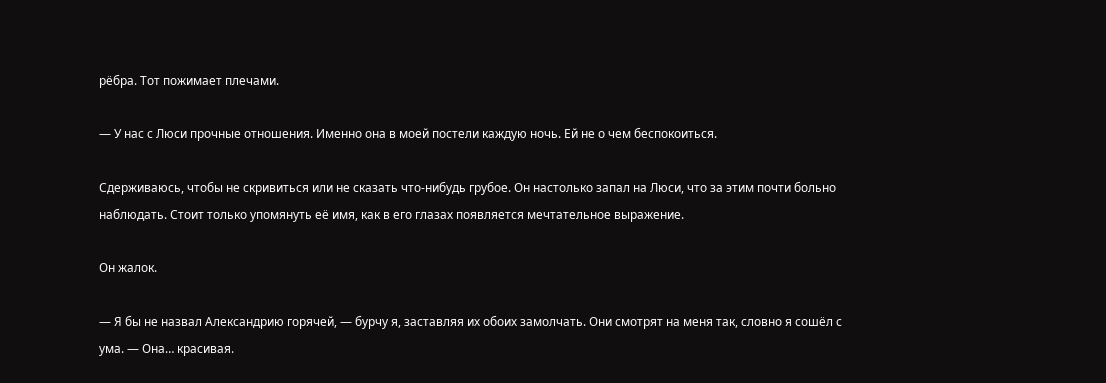рёбра. Тот пожимает плечами.

— У нас с Люси прочные отношения. Именно она в моей постели каждую ночь. Ей не о чем беспокоиться.

Сдерживаюсь, чтобы не скривиться или не сказать что-нибудь грубое. Он настолько запал на Люси, что за этим почти больно наблюдать. Стоит только упомянуть её имя, как в его глазах появляется мечтательное выражение.

Он жалок.

— Я бы не назвал Александрию горячей, — бурчу я, заставляя их обоих замолчать. Они смотрят на меня так, словно я сошёл с ума. — Она… красивая.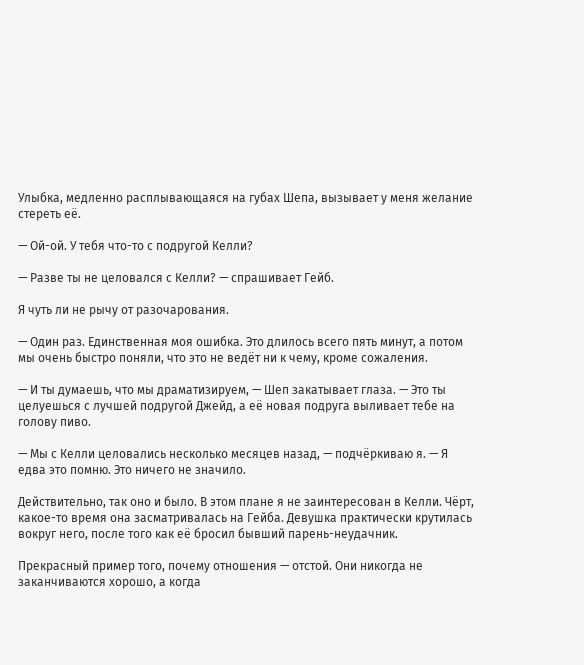Улыбка, медленно расплывающаяся на губах Шепа, вызывает у меня желание стереть её.

— Ой-ой. У тебя что-то с подругой Келли?

— Разве ты не целовался с Келли? — спрашивает Гейб.

Я чуть ли не рычу от разочарования.

— Один раз. Единственная моя ошибка. Это длилось всего пять минут, а потом мы очень быстро поняли, что это не ведёт ни к чему, кроме сожаления.

— И ты думаешь, что мы драматизируем, — Шеп закатывает глаза. — Это ты целуешься с лучшей подругой Джейд, а её новая подруга выливает тебе на голову пиво.

— Мы с Келли целовались несколько месяцев назад, — подчёркиваю я. — Я едва это помню. Это ничего не значило.

Действительно, так оно и было. В этом плане я не заинтересован в Келли. Чёрт, какое-то время она засматривалась на Гейба. Девушка практически крутилась вокруг него, после того как её бросил бывший парень-неудачник.

Прекрасный пример того, почему отношения — отстой. Они никогда не заканчиваются хорошо, а когда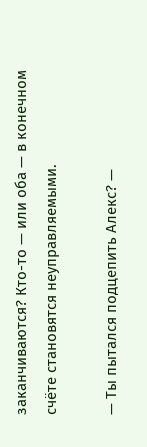заканчиваются? Кто-то — или оба — в конечном счёте становятся неуправляемыми.

— Ты пытался подцепить Алекс? —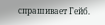спрашивает Гейб.